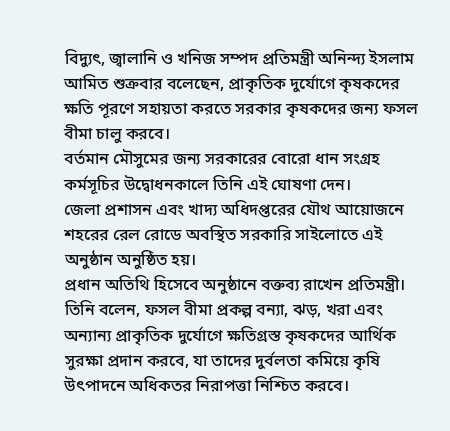বিদ্যুৎ, জ্বালানি ও খনিজ সম্পদ প্রতিমন্ত্রী অনিন্দ্য ইসলাম আমিত শুক্রবার বলেছেন, প্রাকৃতিক দুর্যোগে কৃষকদের ক্ষতি পূরণে সহায়তা করতে সরকার কৃষকদের জন্য ফসল বীমা চালু করবে।
বর্তমান মৌসুমের জন্য সরকারের বোরো ধান সংগ্রহ কর্মসূচির উদ্বোধনকালে তিনি এই ঘোষণা দেন।
জেলা প্রশাসন এবং খাদ্য অধিদপ্তরের যৌথ আয়োজনে শহরের রেল রোডে অবস্থিত সরকারি সাইলোতে এই অনুষ্ঠান অনুষ্ঠিত হয়।
প্রধান অতিথি হিসেবে অনুষ্ঠানে বক্তব্য রাখেন প্রতিমন্ত্রী। তিনি বলেন, ফসল বীমা প্রকল্প বন্যা, ঝড়, খরা এবং অন্যান্য প্রাকৃতিক দুর্যোগে ক্ষতিগ্রস্ত কৃষকদের আর্থিক সুরক্ষা প্রদান করবে, যা তাদের দুর্বলতা কমিয়ে কৃষি উৎপাদনে অধিকতর নিরাপত্তা নিশ্চিত করবে।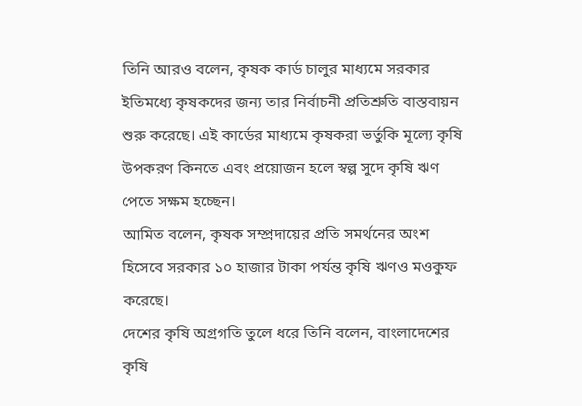তিনি আরও বলেন, কৃষক কার্ড চালুর মাধ্যমে সরকার ইতিমধ্যে কৃষকদের জন্য তার নির্বাচনী প্রতিশ্রুতি বাস্তবায়ন শুরু করেছে। এই কার্ডের মাধ্যমে কৃষকরা ভর্তুকি মূল্যে কৃষি উপকরণ কিনতে এবং প্রয়োজন হলে স্বল্প সুদে কৃষি ঋণ পেতে সক্ষম হচ্ছেন।
আমিত বলেন, কৃষক সম্প্রদায়ের প্রতি সমর্থনের অংশ হিসেবে সরকার ১০ হাজার টাকা পর্যন্ত কৃষি ঋণও মওকুফ করেছে।
দেশের কৃষি অগ্রগতি তুলে ধরে তিনি বলেন, বাংলাদেশের কৃষি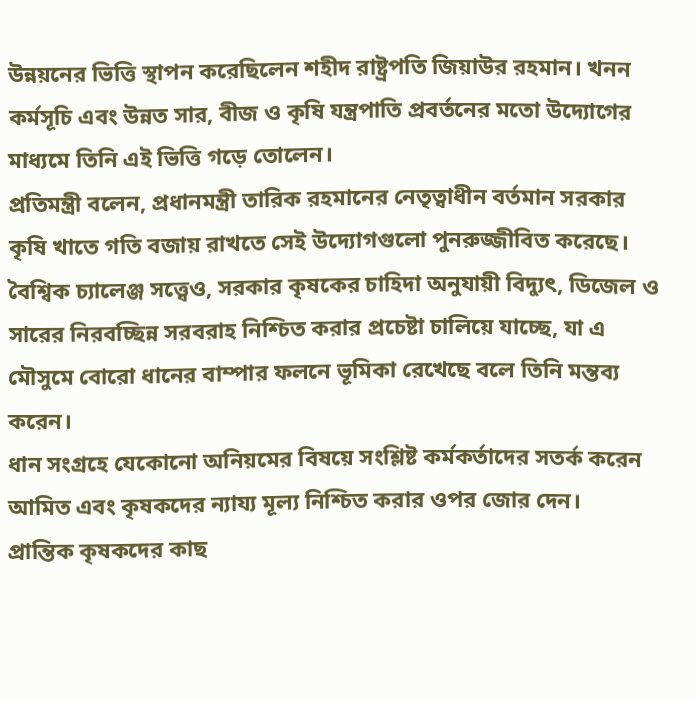উন্নয়নের ভিত্তি স্থাপন করেছিলেন শহীদ রাষ্ট্রপতি জিয়াউর রহমান। খনন কর্মসূচি এবং উন্নত সার, বীজ ও কৃষি যন্ত্রপাতি প্রবর্তনের মতো উদ্যোগের মাধ্যমে তিনি এই ভিত্তি গড়ে তোলেন।
প্রতিমন্ত্রী বলেন, প্রধানমন্ত্রী তারিক রহমানের নেতৃত্বাধীন বর্তমান সরকার কৃষি খাতে গতি বজায় রাখতে সেই উদ্যোগগুলো পুনরুজ্জীবিত করেছে।
বৈশ্বিক চ্যালেঞ্জ সত্ত্বেও, সরকার কৃষকের চাহিদা অনুযায়ী বিদ্যুৎ, ডিজেল ও সারের নিরবচ্ছিন্ন সরবরাহ নিশ্চিত করার প্রচেষ্টা চালিয়ে যাচ্ছে, যা এ মৌসুমে বোরো ধানের বাম্পার ফলনে ভূমিকা রেখেছে বলে তিনি মন্তব্য করেন।
ধান সংগ্রহে যেকোনো অনিয়মের বিষয়ে সংশ্লিষ্ট কর্মকর্তাদের সতর্ক করেন আমিত এবং কৃষকদের ন্যায্য মূল্য নিশ্চিত করার ওপর জোর দেন।
প্রান্তিক কৃষকদের কাছ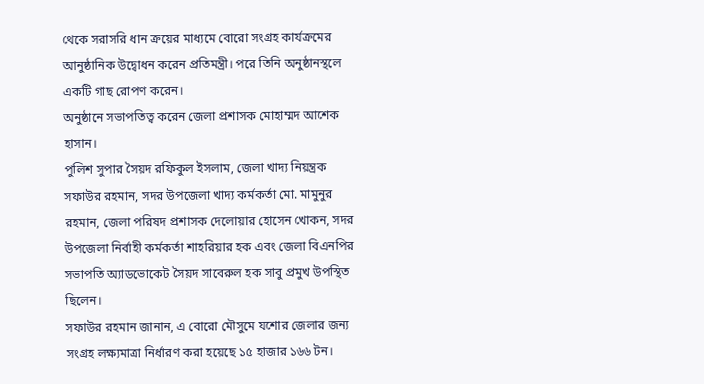থেকে সরাসরি ধান ক্রয়ের মাধ্যমে বোরো সংগ্রহ কার্যক্রমের আনুষ্ঠানিক উদ্বোধন করেন প্রতিমন্ত্রী। পরে তিনি অনুষ্ঠানস্থলে একটি গাছ রোপণ করেন।
অনুষ্ঠানে সভাপতিত্ব করেন জেলা প্রশাসক মোহাম্মদ আশেক হাসান।
পুলিশ সুপার সৈয়দ রফিকুল ইসলাম, জেলা খাদ্য নিয়ন্ত্রক সফাউর রহমান, সদর উপজেলা খাদ্য কর্মকর্তা মো. মামুনুর রহমান, জেলা পরিষদ প্রশাসক দেলোয়ার হোসেন খোকন, সদর উপজেলা নির্বাহী কর্মকর্তা শাহরিয়ার হক এবং জেলা বিএনপির সভাপতি অ্যাডভোকেট সৈয়দ সাবেরুল হক সাবু প্রমুখ উপস্থিত ছিলেন।
সফাউর রহমান জানান, এ বোরো মৌসুমে যশোর জেলার জন্য সংগ্রহ লক্ষ্যমাত্রা নির্ধারণ করা হয়েছে ১৫ হাজার ১৬৬ টন।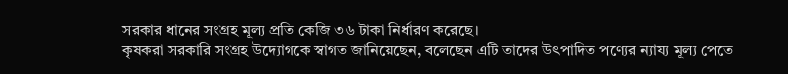সরকার ধানের সংগ্রহ মূল্য প্রতি কেজি ৩৬ টাকা নির্ধারণ করেছে।
কৃষকরা সরকারি সংগ্রহ উদ্যোগকে স্বাগত জানিয়েছেন, বলেছেন এটি তাদের উৎপাদিত পণ্যের ন্যায্য মূল্য পেতে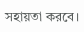সহায়তা করবে।